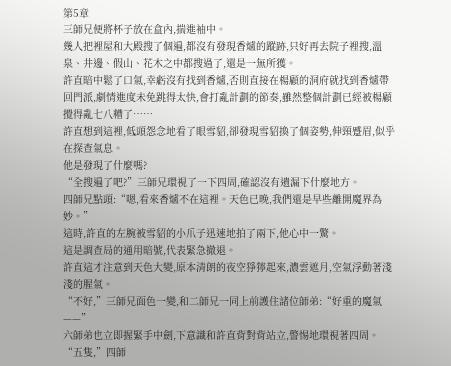第5章
三師兄便將杯子放在盒內,揣進袖中。
幾人把裡屋和大殿搜了個遍,都沒有發現香爐的蹤跡,只好再去院子裡搜,溫泉、井邊、假山、花木之中都搜過了,還是一無所獲。
許直暗中鬆了口氣,幸虧沒有找到香爐,否則直接在楊顧的洞府就找到香爐帶回門派,劇情進度未免跳得太快,會打亂計劃的節奏,雖然整個計劃已經被楊顧攪得亂七八糟了……
許直想到這裡,低頭怨念地看了眼雪貂,卻發現雪貂換了個姿勢,伸頸蹙眉,似乎在探查氣息。
他是發現了什麼嗎?
“全搜遍了吧?”三師兄環視了一下四周,確認沒有遺漏下什麼地方。
四師兄點頭:“嗯,看來香爐不在這裡。天色已晚,我們還是早些離開魔界為妙。”
這時,許直的左腕被雪貂的小爪子迅速地拍了兩下,他心中一驚。
這是調查局的通用暗號,代表緊急撤退。
許直這才注意到天色大變,原本清朗的夜空猙獰起來,濃雲遮月,空氣浮動著淺淺的腥氣。
“不好,”三師兄面色一變,和二師兄一同上前護住諸位師弟:“好重的魔氣——”
六師弟也立即握緊手中劍,下意識和許直背對背站立,警惕地環視著四周。
“五隻,”四師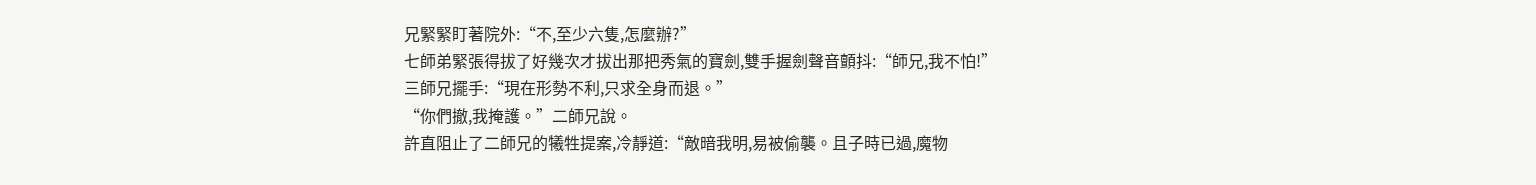兄緊緊盯著院外:“不,至少六隻,怎麼辦?”
七師弟緊張得拔了好幾次才拔出那把秀氣的寶劍,雙手握劍聲音顫抖:“師兄,我不怕!”
三師兄擺手:“現在形勢不利,只求全身而退。”
“你們撤,我掩護。”二師兄說。
許直阻止了二師兄的犧牲提案,冷靜道:“敵暗我明,易被偷襲。且子時已過,魔物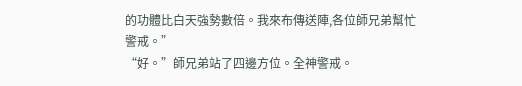的功體比白天強勢數倍。我來布傳送陣,各位師兄弟幫忙警戒。”
“好。”師兄弟站了四邊方位。全神警戒。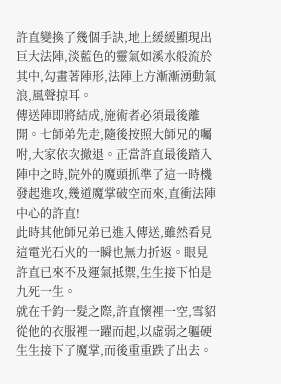許直變換了幾個手訣,地上緩緩顯現出巨大法陣,淡藍色的靈氣如溪水般流於其中,勾畫著陣形,法陣上方漸漸湧動氣浪,風聲掠耳。
傳送陣即將結成,施術者必須最後離開。七師弟先走,隨後按照大師兄的囑咐,大家依次撤退。正當許直最後踏入陣中之時,院外的魔頭抓準了這一時機發起進攻,幾道魔掌破空而來,直衝法陣中心的許直!
此時其他師兄弟已進入傳送,雖然看見這電光石火的一瞬也無力折返。眼見許直已來不及運氣抵禦,生生接下怕是九死一生。
就在千鈞一髮之際,許直懷裡一空,雪貂從他的衣服裡一躍而起,以虛弱之軀硬生生接下了魔掌,而後重重跌了出去。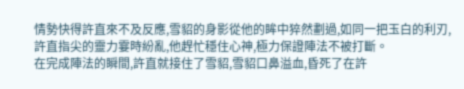情勢快得許直來不及反應,雪貂的身影從他的眸中猝然劃過,如同一把玉白的利刃,許直指尖的靈力霎時紛亂,他趕忙穩住心神,極力保證陣法不被打斷。
在完成陣法的瞬間,許直就接住了雪貂,雪貂口鼻溢血,昏死了在許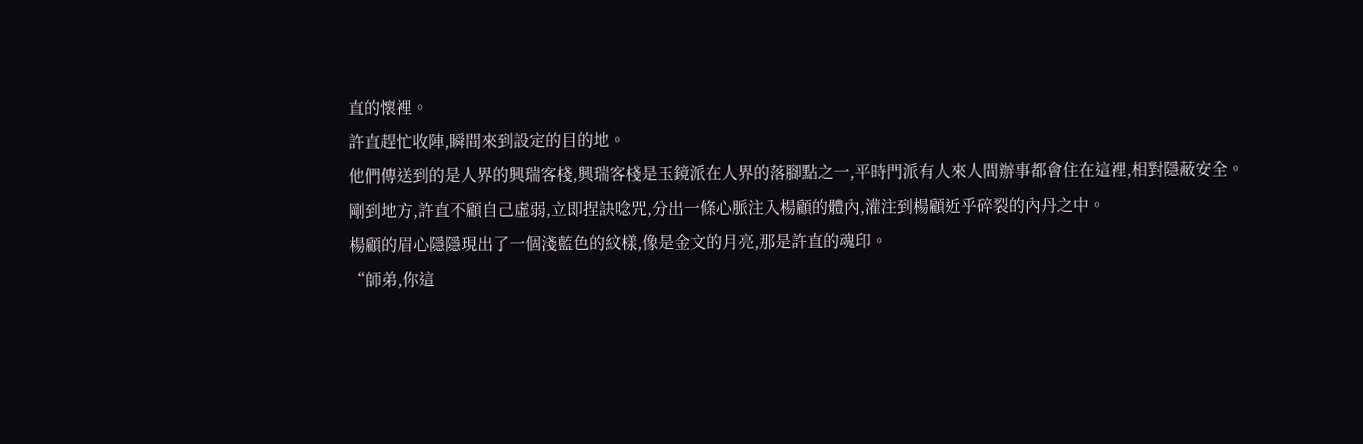直的懷裡。
許直趕忙收陣,瞬間來到設定的目的地。
他們傳送到的是人界的興瑞客棧,興瑞客棧是玉鏡派在人界的落腳點之一,平時門派有人來人間辦事都會住在這裡,相對隱蔽安全。
剛到地方,許直不顧自己虛弱,立即捏訣唸咒,分出一條心脈注入楊顧的體內,灌注到楊顧近乎碎裂的內丹之中。
楊顧的眉心隱隱現出了一個淺藍色的紋樣,像是金文的月亮,那是許直的魂印。
“師弟,你這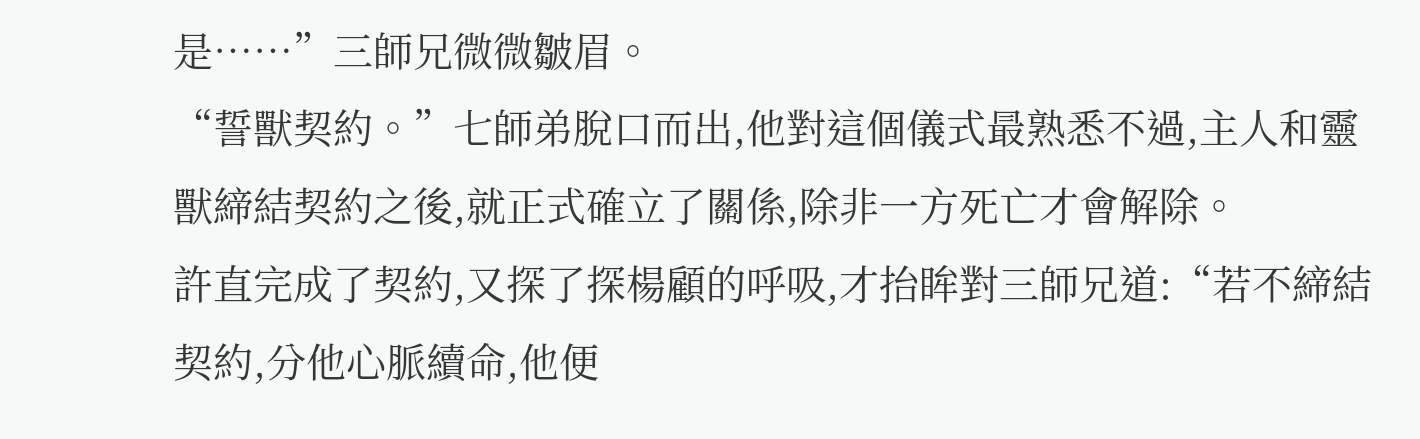是……”三師兄微微皺眉。
“誓獸契約。”七師弟脫口而出,他對這個儀式最熟悉不過,主人和靈獸締結契約之後,就正式確立了關係,除非一方死亡才會解除。
許直完成了契約,又探了探楊顧的呼吸,才抬眸對三師兄道:“若不締結契約,分他心脈續命,他便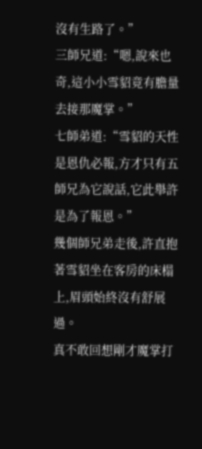沒有生路了。”
三師兄道:“嗯,說來也奇,這小小雪貂竟有膽量去接那魔掌。”
七師弟道:“雪貂的天性是恩仇必報,方才只有五師兄為它說話,它此舉許是為了報恩。”
幾個師兄弟走後,許直抱著雪貂坐在客房的床榻上,眉頭始終沒有舒展過。
真不敢回想剛才魔掌打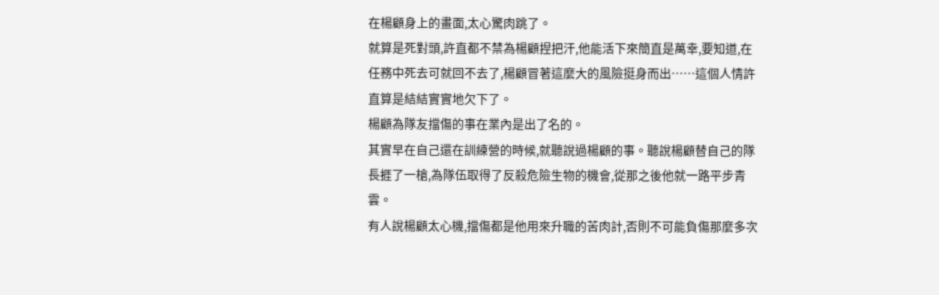在楊顧身上的畫面,太心驚肉跳了。
就算是死對頭,許直都不禁為楊顧捏把汗,他能活下來簡直是萬幸,要知道,在任務中死去可就回不去了,楊顧冒著這麼大的風險挺身而出……這個人情許直算是結結實實地欠下了。
楊顧為隊友擋傷的事在業內是出了名的。
其實早在自己還在訓練營的時候,就聽說過楊顧的事。聽說楊顧替自己的隊長捱了一槍,為隊伍取得了反殺危險生物的機會,從那之後他就一路平步青雲。
有人說楊顧太心機,擋傷都是他用來升職的苦肉計,否則不可能負傷那麼多次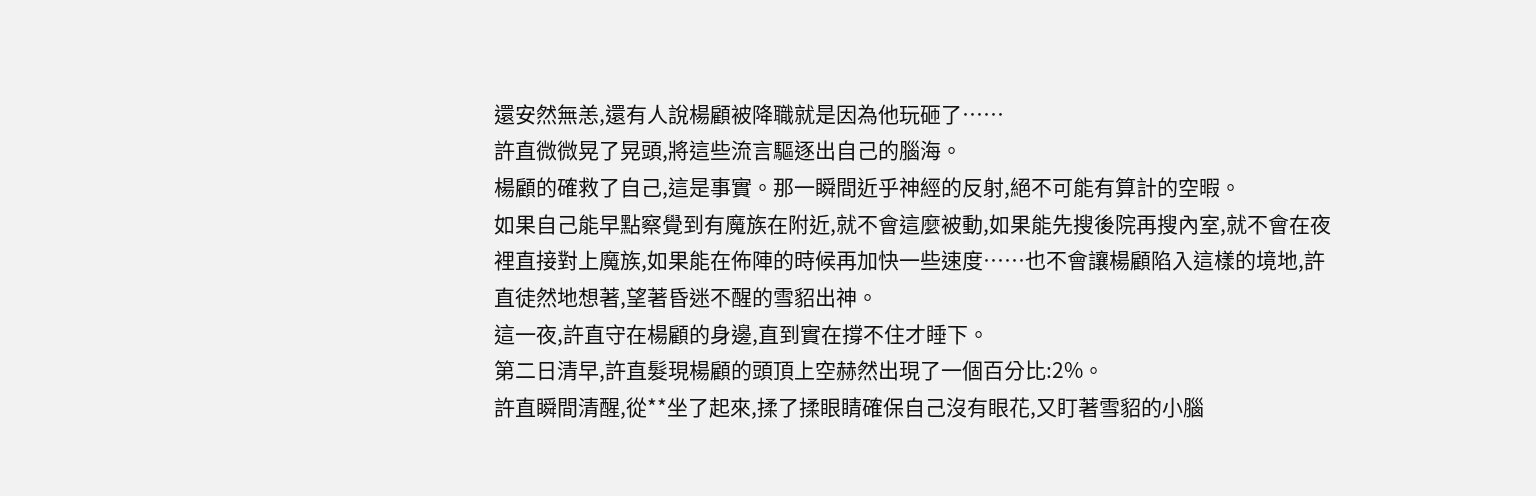還安然無恙,還有人說楊顧被降職就是因為他玩砸了……
許直微微晃了晃頭,將這些流言驅逐出自己的腦海。
楊顧的確救了自己,這是事實。那一瞬間近乎神經的反射,絕不可能有算計的空暇。
如果自己能早點察覺到有魔族在附近,就不會這麼被動,如果能先搜後院再搜內室,就不會在夜裡直接對上魔族,如果能在佈陣的時候再加快一些速度……也不會讓楊顧陷入這樣的境地,許直徒然地想著,望著昏迷不醒的雪貂出神。
這一夜,許直守在楊顧的身邊,直到實在撐不住才睡下。
第二日清早,許直髮現楊顧的頭頂上空赫然出現了一個百分比:2%。
許直瞬間清醒,從**坐了起來,揉了揉眼睛確保自己沒有眼花,又盯著雪貂的小腦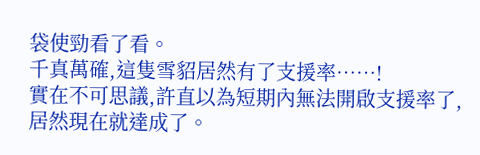袋使勁看了看。
千真萬確,這隻雪貂居然有了支援率……!
實在不可思議,許直以為短期內無法開啟支援率了,居然現在就達成了。